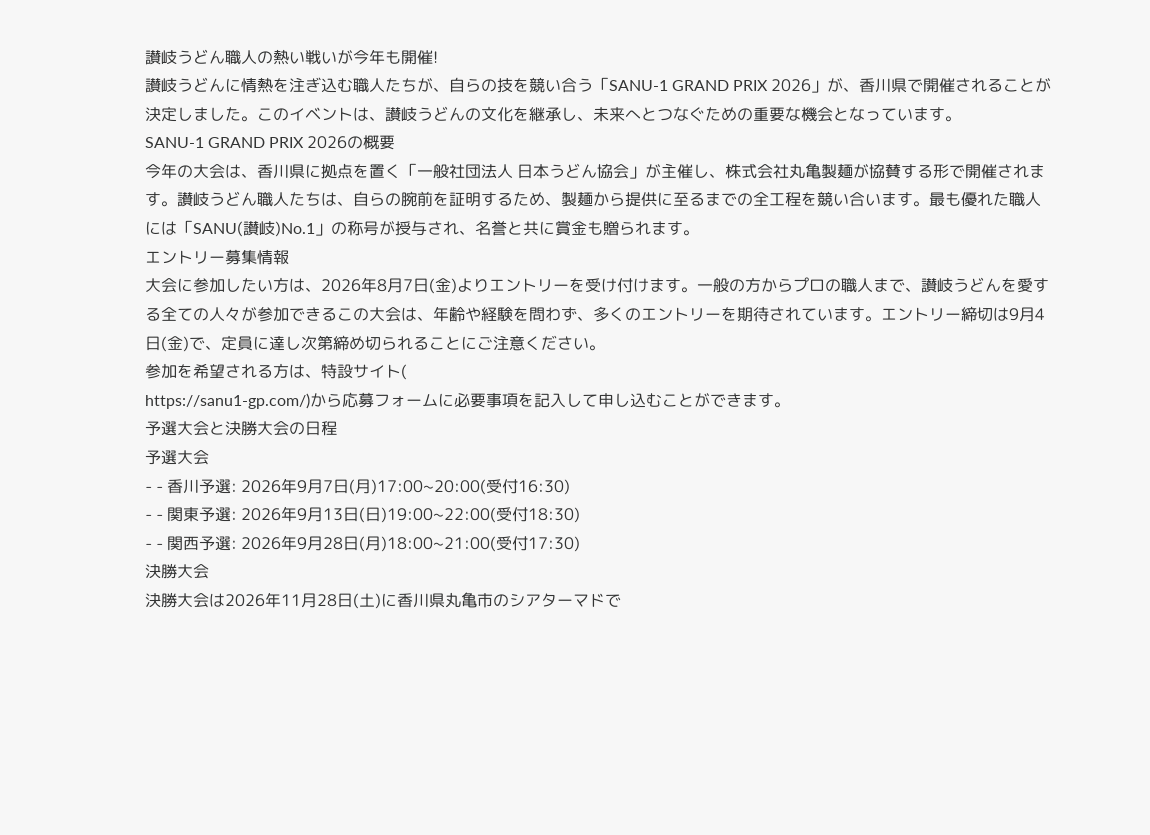讃岐うどん職人の熱い戦いが今年も開催!
讃岐うどんに情熱を注ぎ込む職人たちが、自らの技を競い合う「SANU-1 GRAND PRIX 2026」が、香川県で開催されることが決定しました。このイベントは、讃岐うどんの文化を継承し、未来へとつなぐための重要な機会となっています。
SANU-1 GRAND PRIX 2026の概要
今年の大会は、香川県に拠点を置く「一般社団法人 日本うどん協会」が主催し、株式会社丸亀製麺が協賛する形で開催されます。讃岐うどん職人たちは、自らの腕前を証明するため、製麺から提供に至るまでの全工程を競い合います。最も優れた職人には「SANU(讃岐)No.1」の称号が授与され、名誉と共に賞金も贈られます。
エントリー募集情報
大会に参加したい方は、2026年8月7日(金)よりエントリーを受け付けます。一般の方からプロの職人まで、讃岐うどんを愛する全ての人々が参加できるこの大会は、年齢や経験を問わず、多くのエントリーを期待されています。エントリー締切は9月4日(金)で、定員に達し次第締め切られることにご注意ください。
参加を希望される方は、特設サイト(
https://sanu1-gp.com/)から応募フォームに必要事項を記入して申し込むことができます。
予選大会と決勝大会の日程
予選大会
- - 香川予選: 2026年9月7日(月)17:00~20:00(受付16:30)
- - 関東予選: 2026年9月13日(日)19:00~22:00(受付18:30)
- - 関西予選: 2026年9月28日(月)18:00~21:00(受付17:30)
決勝大会
決勝大会は2026年11月28日(土)に香川県丸亀市のシアターマドで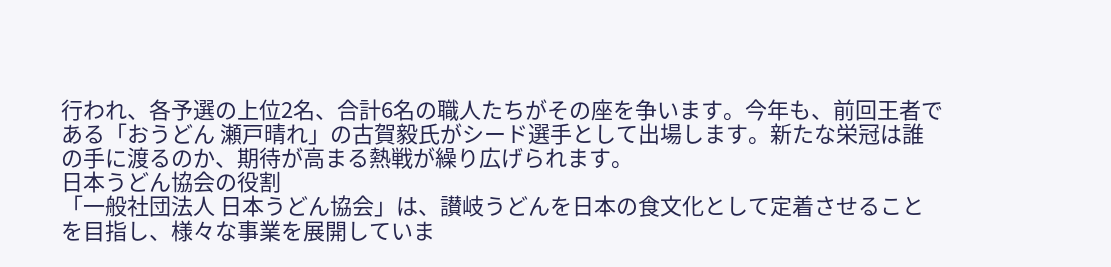行われ、各予選の上位2名、合計6名の職人たちがその座を争います。今年も、前回王者である「おうどん 瀬戸晴れ」の古賀毅氏がシード選手として出場します。新たな栄冠は誰の手に渡るのか、期待が高まる熱戦が繰り広げられます。
日本うどん協会の役割
「一般社団法人 日本うどん協会」は、讃岐うどんを日本の食文化として定着させることを目指し、様々な事業を展開していま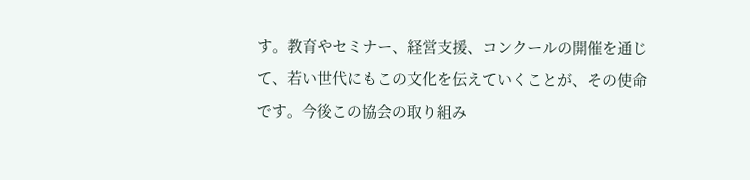す。教育やセミナー、経営支援、コンクールの開催を通じて、若い世代にもこの文化を伝えていくことが、その使命です。今後この協会の取り組み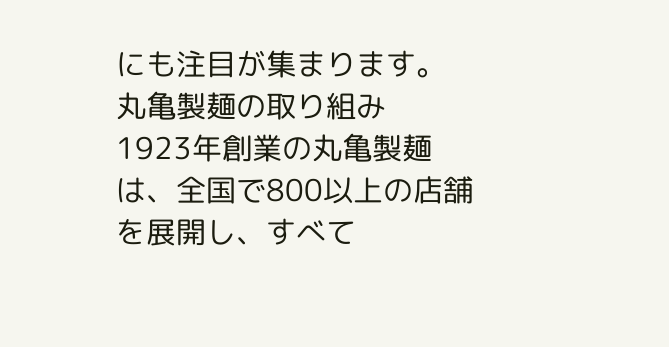にも注目が集まります。
丸亀製麺の取り組み
1923年創業の丸亀製麺は、全国で800以上の店舗を展開し、すべて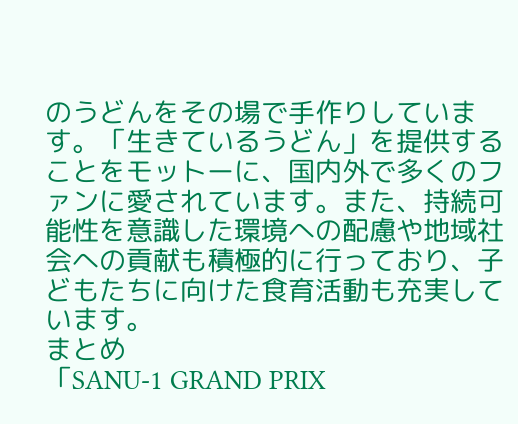のうどんをその場で手作りしています。「生きているうどん」を提供することをモットーに、国内外で多くのファンに愛されています。また、持続可能性を意識した環境への配慮や地域社会への貢献も積極的に行っており、子どもたちに向けた食育活動も充実しています。
まとめ
「SANU-1 GRAND PRIX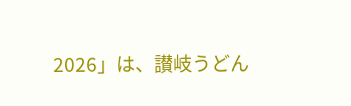2026」は、讃岐うどん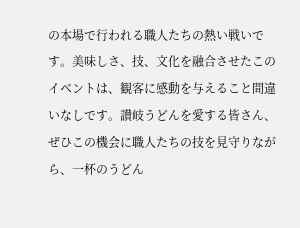の本場で行われる職人たちの熱い戦いです。美味しさ、技、文化を融合させたこのイベントは、観客に感動を与えること間違いなしです。讃岐うどんを愛する皆さん、ぜひこの機会に職人たちの技を見守りながら、一杯のうどん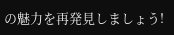の魅力を再発見しましょう!